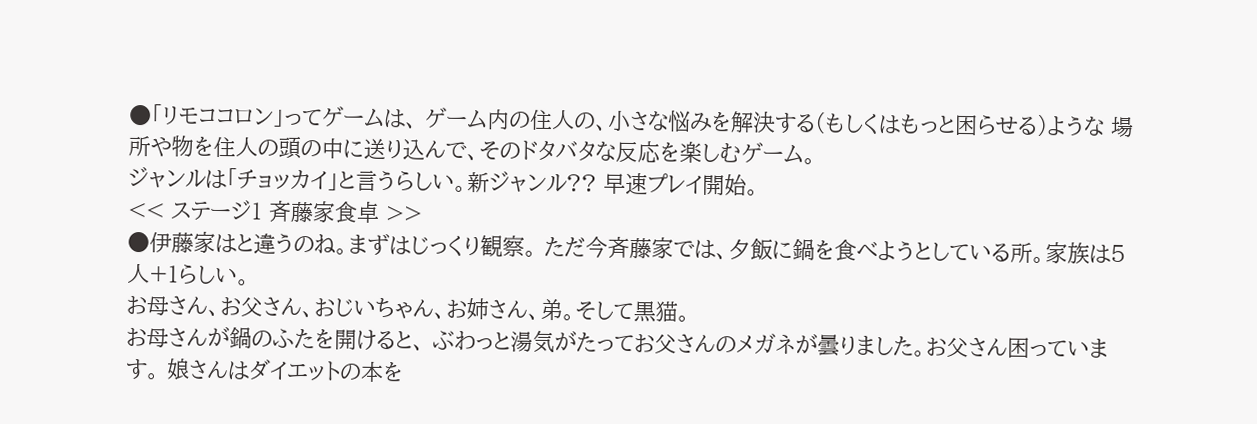●「リモココロン」ってゲームは、 ゲーム内の住人の、小さな悩みを解決する(もしくはもっと困らせる)ような 場所や物を住人の頭の中に送り込んで、そのドタバタな反応を楽しむゲーム。
ジャンルは「チョッカイ」と言うらしい。新ジャンル?? 早速プレイ開始。
<< ステージ1 斉藤家食卓 >>
●伊藤家はと違うのね。まずはじっくり観察。 ただ今斉藤家では、夕飯に鍋を食べようとしている所。家族は5人+1らしい。
お母さん、お父さん、おじいちゃん、お姉さん、弟。そして黒猫。
お母さんが鍋のふたを開けると、 ぶわっと湯気がたってお父さんのメガネが曇りました。お父さん困っています。 娘さんはダイエットの本を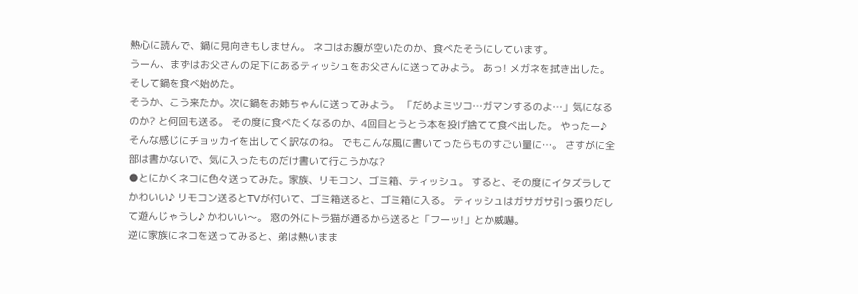熱心に読んで、鍋に見向きもしません。 ネコはお腹が空いたのか、食べたそうにしています。
うーん、まずはお父さんの足下にあるティッシュをお父さんに送ってみよう。 あっ! メガネを拭き出した。そして鍋を食べ始めた。
そうか、こう来たか。次に鍋をお姉ちゃんに送ってみよう。 「だめよミツコ…ガマンするのよ…」気になるのか? と何回も送る。 その度に食べたくなるのか、4回目とうとう本を投げ捨てて食べ出した。 やったー♪
そんな感じにチョッカイを出してく訳なのね。 でもこんな風に書いてったらものすごい量に…。 さすがに全部は書かないで、気に入ったものだけ書いて行こうかな?
●とにかくネコに色々送ってみた。家族、リモコン、ゴミ箱、ティッシュ。 すると、その度にイタズラしてかわいい♪ リモコン送るとTVが付いて、ゴミ箱送ると、ゴミ箱に入る。 ティッシュはガサガサ引っ張りだして遊んじゃうし♪ かわいい〜。 窓の外にトラ猫が通るから送ると「フーッ!」とか威嚇。
逆に家族にネコを送ってみると、弟は熱いまま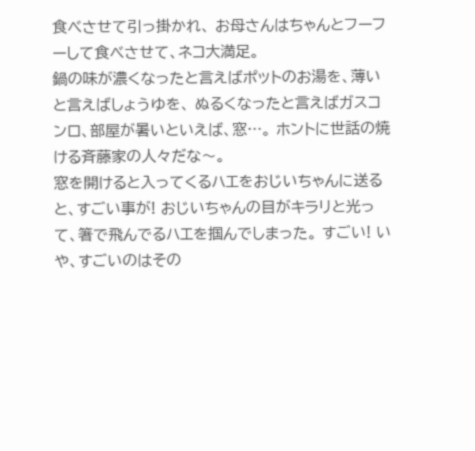食べさせて引っ掛かれ、 お母さんはちゃんとフーフーして食べさせて、ネコ大満足。
鍋の味が濃くなったと言えばポットのお湯を、薄いと言えばしょうゆを、 ぬるくなったと言えばガスコンロ、部屋が暑いといえば、窓…。 ホントに世話の焼ける斉藤家の人々だな〜。
窓を開けると入ってくるハエをおじいちゃんに送ると、すごい事が! おじいちゃんの目がキラリと光って、箸で飛んでるハエを掴んでしまった。 すごい! いや、すごいのはその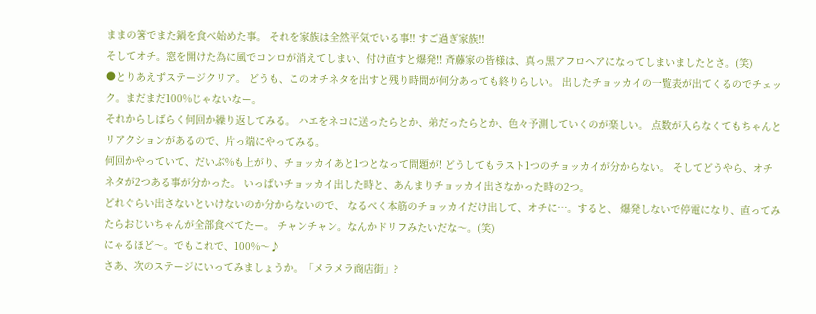ままの箸でまた鍋を食べ始めた事。 それを家族は全然平気でいる事!! すご過ぎ家族!!
そしてオチ。窓を開けた為に風でコンロが消えてしまい、付け直すと爆発!! 斉藤家の皆様は、真っ黒アフロヘアになってしまいましたとさ。(笑)
●とりあえずステージクリア。 どうも、このオチネタを出すと残り時間が何分あっても終りらしい。 出したチョッカイの一覧表が出てくるのでチェック。まだまだ100%じゃないなー。
それからしばらく何回か繰り返してみる。 ハエをネコに送ったらとか、弟だったらとか、色々予測していくのが楽しい。 点数が入らなくてもちゃんとリアクションがあるので、片っ端にやってみる。
何回かやっていて、だいぶ%も上がり、チョッカイあと1つとなって問題が! どうしてもラスト1つのチョッカイが分からない。 そしてどうやら、オチネタが2つある事が分かった。 いっぱいチョッカイ出した時と、あんまりチョッカイ出さなかった時の2つ。
どれぐらい出さないといけないのか分からないので、 なるべく本筋のチョッカイだけ出して、オチに…。すると、 爆発しないで停電になり、直ってみたらおじいちゃんが全部食べてたー。 チャンチャン。なんかドリフみたいだな〜。(笑)
にゃるほど〜。でもこれで、100%〜♪
さあ、次のステージにいってみましょうか。「メラメラ商店街」?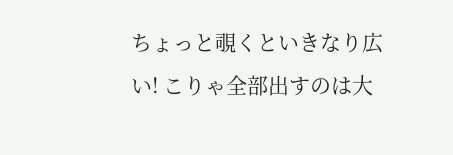ちょっと覗くといきなり広い! こりゃ全部出すのは大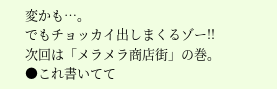変かも…。
でもチョッカイ出しまくるゾー!!
次回は「メラメラ商店街」の巻。
●これ書いてて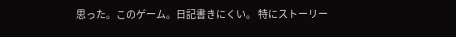思った。このゲーム。日記書きにくい。 特にストーリー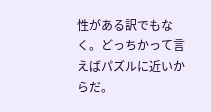性がある訳でもなく。どっちかって言えばパズルに近いからだ。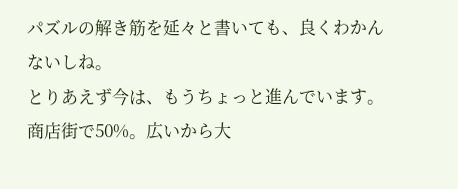パズルの解き筋を延々と書いても、良くわかんないしね。
とりあえず今は、もうちょっと進んでいます。商店街で50%。広いから大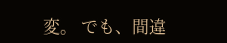変。 でも、間違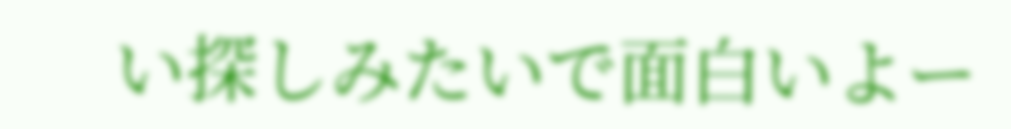い探しみたいで面白いよー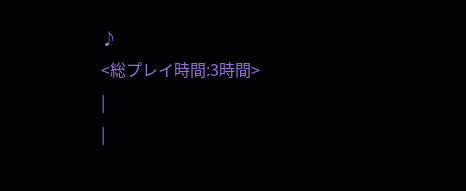♪
<総プレイ時間:3時間>
|
|